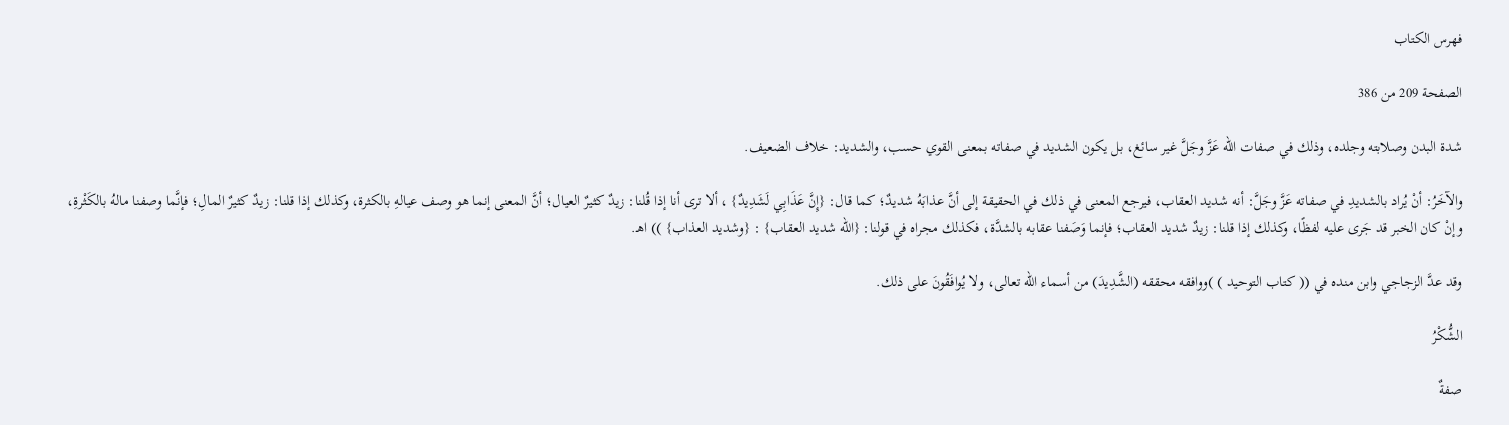فهرس الكتاب

الصفحة 209 من 386

شدة البدن وصلابته وجلده، وذلك في صفات الله عَزَّ وجَلَّ غير سائغ، بل يكون الشديد في صفاته بمعنى القوي حسب، والشديد: خلاف الضعيف.

والآخَرُ: أنْ يُراد بالشديدِ في صفاته عَزَّ وجَلَّ: أنه شديد العقاب، فيرجع المعنى في ذلك في الحقيقة إلى أنَّ عذابَهُ شديدٌ؛ كما قال: {إِنَّ عَذَابِي لَشَدِيدٌ} ، ألا ترى أنا إذا قُلنا: زيدٌ كثيرٌ العيال؛ أنَّ المعنى إنما هو وصف عيالهِ بالكثرة، وكذلك إذا قلنا: زيدٌ كثيرٌ المالِ؛ فإنَّما وصفنا مالهُ بالكَثْرةِ، وإنْ كان الخبر قد جَرى عليه لفظًا، وكذلك إذا قلنا: زيدٌ شديد العقاب؛ فإنما وَصَفنا عقابه بالشدَّة، فكذلك مجراه في قولنا: {الله شديد العقاب} : {وشديد العذاب} )) اهـ.

وقد عدَّ الزجاجي وابن منده في (( كتاب التوحيد ) )ووافقه محققه (الشَّدِيدَ) من أسماء الله تعالى، ولا يُوافَقُونَ على ذلك.

الشُّكْرُ

صفةٌ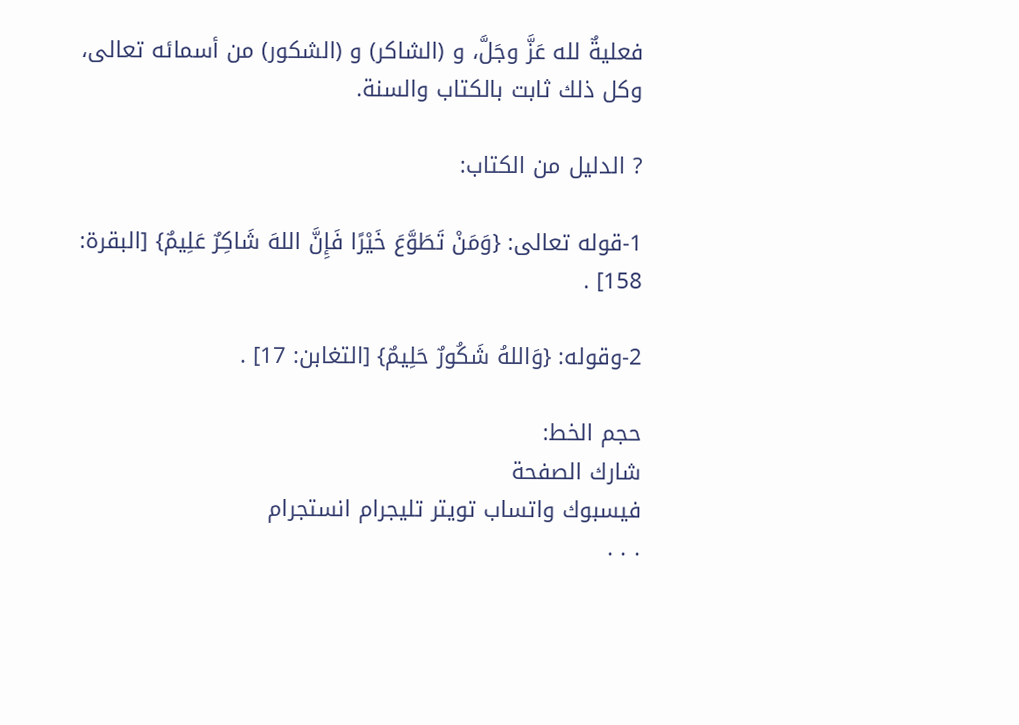فعليةٌ لله عَزَّ وجَلَّ، و (الشاكر) و (الشكور) من أسمائه تعالى، وكل ذلك ثابت بالكتاب والسنة.

? الدليل من الكتاب:

1-قوله تعالى: {وَمَنْ تَطَوَّعَ خَيْرًا فَإِنَّ اللهَ شَاكِرٌ عَلِيمٌ} [البقرة: 158] .

2-وقوله: {وَاللهُ شَكُورٌ حَلِيمٌ} [التغابن: 17] .

حجم الخط:
شارك الصفحة
فيسبوك واتساب تويتر تليجرام انستجرام
. . .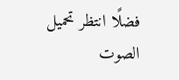فضلًا انتظر تحميل الصوت